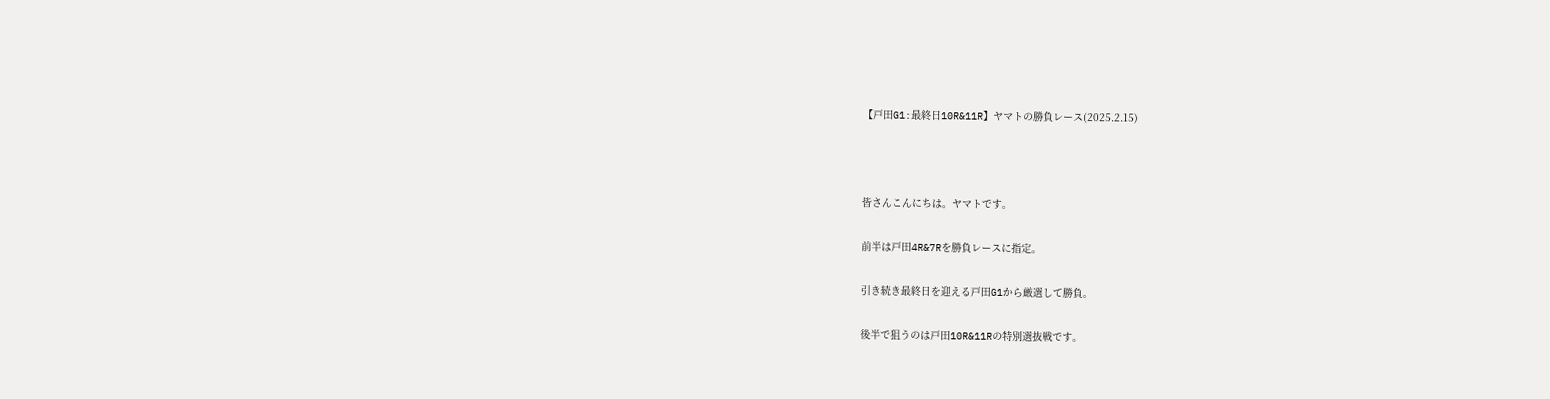【戸田G1:最終日10R&11R】ヤマトの勝負レース(2025.2.15)



皆さんこんにちは。ヤマトです。

前半は戸田4R&7Rを勝負レースに指定。

引き続き最終日を迎える戸田G1から厳選して勝負。

後半で狙うのは戸田10R&11Rの特別選抜戦です。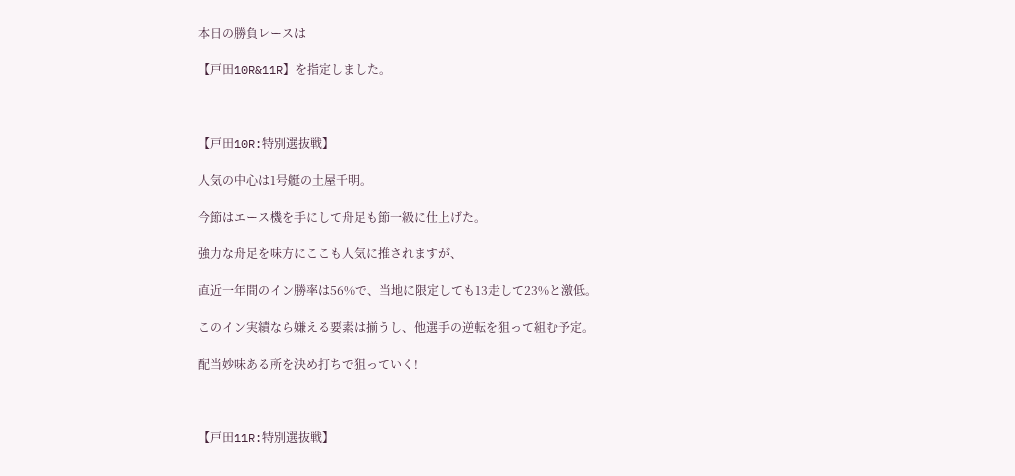本日の勝負レースは

【戸田10R&11R】を指定しました。



【戸田10R:特別選抜戦】

人気の中心は1号艇の土屋千明。

今節はエース機を手にして舟足も節一級に仕上げた。

強力な舟足を味方にここも人気に推されますが、

直近一年間のイン勝率は56%で、当地に限定しても13走して23%と激低。

このイン実績なら嫌える要素は揃うし、他選手の逆転を狙って組む予定。

配当妙味ある所を決め打ちで狙っていく!



【戸田11R:特別選抜戦】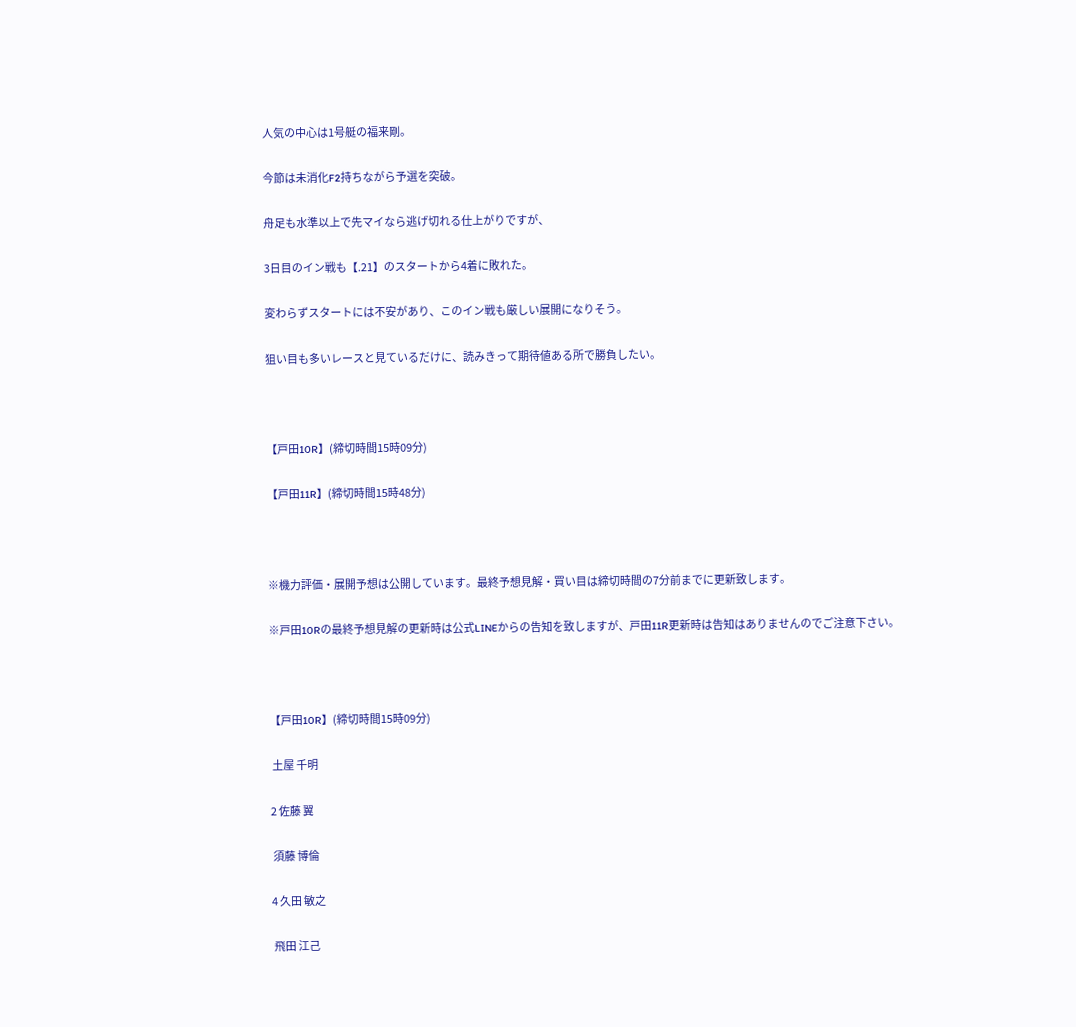人気の中心は1号艇の福来剛。

今節は未消化F2持ちながら予選を突破。

舟足も水準以上で先マイなら逃げ切れる仕上がりですが、

3日目のイン戦も【.21】のスタートから4着に敗れた。

変わらずスタートには不安があり、このイン戦も厳しい展開になりそう。

狙い目も多いレースと見ているだけに、読みきって期待値ある所で勝負したい。



【戸田10R】(締切時間15時09分)

【戸田11R】(締切時間15時48分)



※機力評価・展開予想は公開しています。最終予想見解・買い目は締切時間の7分前までに更新致します。

※戸田10Rの最終予想見解の更新時は公式LINEからの告知を致しますが、戸田11R更新時は告知はありませんのでご注意下さい。



【戸田10R】(締切時間15時09分)

 土屋 千明

2 佐藤 翼

 須藤 博倫

4 久田 敏之

 飛田 江己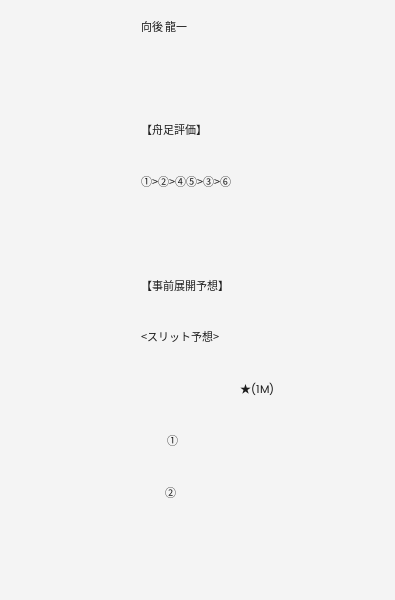向後 龍一



【舟足評価】

①>②>④⑤>③>⑥



【事前展開予想】

<スリット予想>

                                 ★(1M)

             ①

            ②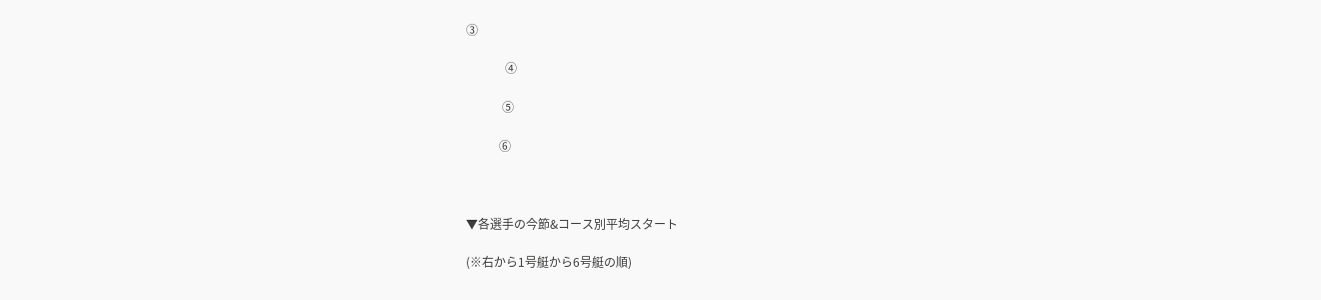③

             ④

            ⑤

           ⑥



▼各選手の今節&コース別平均スタート

(※右から1号艇から6号艇の順)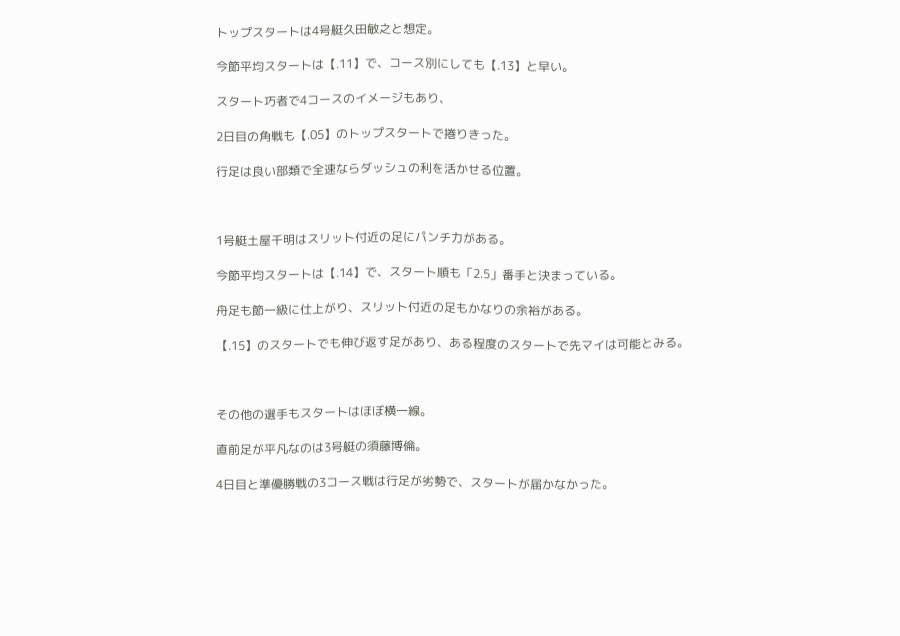トップスタートは4号艇久田敏之と想定。

今節平均スタートは【.11】で、コース別にしても【.13】と早い。

スタート巧者で4コースのイメージもあり、

2日目の角戦も【.05】のトップスタートで捲りきった。

行足は良い部類で全速ならダッシュの利を活かせる位置。



1号艇土屋千明はスリット付近の足にパンチ力がある。

今節平均スタートは【.14】で、スタート順も「2.5」番手と決まっている。

舟足も節一級に仕上がり、スリット付近の足もかなりの余裕がある。

【.15】のスタートでも伸び返す足があり、ある程度のスタートで先マイは可能とみる。



その他の選手もスタートはほぼ横一線。

直前足が平凡なのは3号艇の須藤博倫。

4日目と準優勝戦の3コース戦は行足が劣勢で、スタートが届かなかった。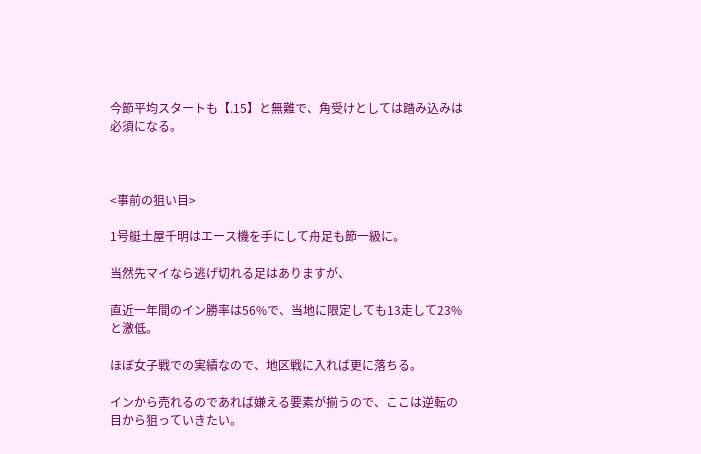今節平均スタートも【.15】と無難で、角受けとしては踏み込みは必須になる。



<事前の狙い目>

1号艇土屋千明はエース機を手にして舟足も節一級に。

当然先マイなら逃げ切れる足はありますが、

直近一年間のイン勝率は56%で、当地に限定しても13走して23%と激低。

ほぼ女子戦での実績なので、地区戦に入れば更に落ちる。

インから売れるのであれば嫌える要素が揃うので、ここは逆転の目から狙っていきたい。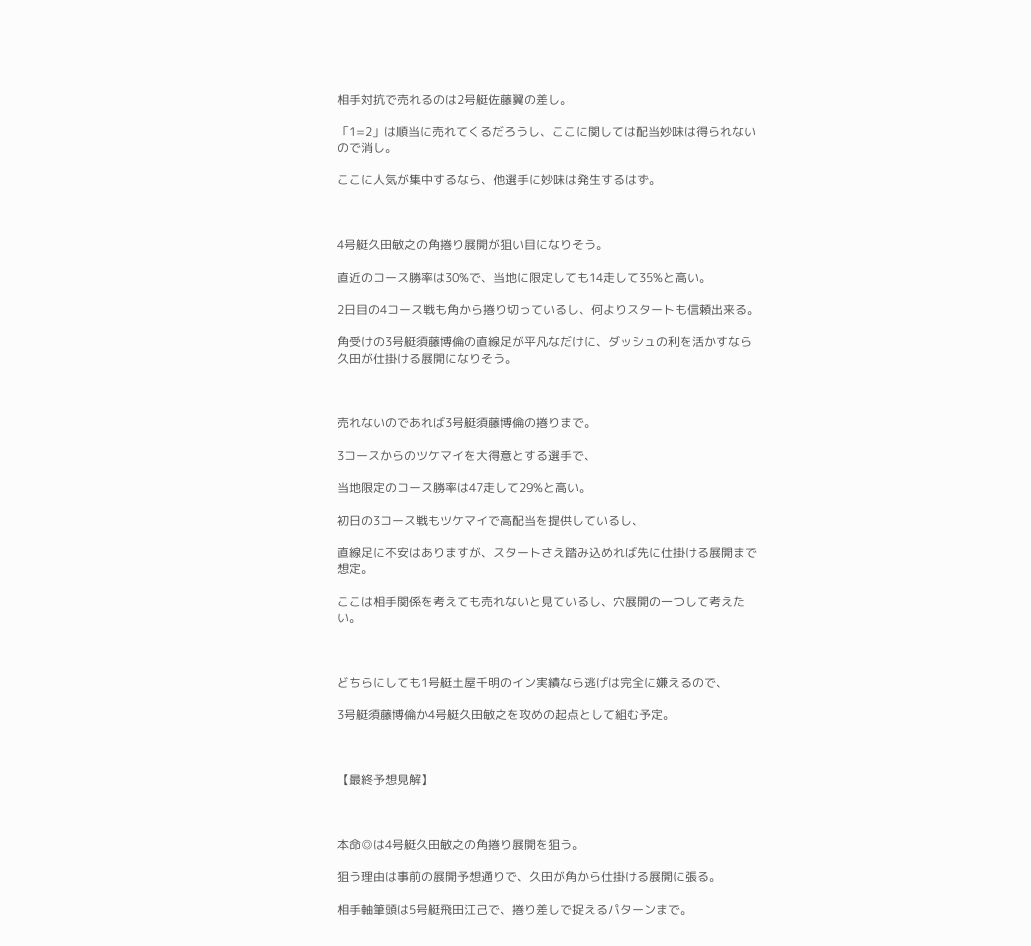相手対抗で売れるのは2号艇佐藤翼の差し。

「1=2」は順当に売れてくるだろうし、ここに関しては配当妙味は得られないので消し。

ここに人気が集中するなら、他選手に妙味は発生するはず。



4号艇久田敏之の角捲り展開が狙い目になりそう。

直近のコース勝率は30%で、当地に限定しても14走して35%と高い。

2日目の4コース戦も角から捲り切っているし、何よりスタートも信頼出来る。

角受けの3号艇須藤博倫の直線足が平凡なだけに、ダッシュの利を活かすなら久田が仕掛ける展開になりそう。



売れないのであれば3号艇須藤博倫の捲りまで。

3コースからのツケマイを大得意とする選手で、

当地限定のコース勝率は47走して29%と高い。

初日の3コース戦もツケマイで高配当を提供しているし、

直線足に不安はありますが、スタートさえ踏み込めれば先に仕掛ける展開まで想定。

ここは相手関係を考えても売れないと見ているし、穴展開の一つして考えたい。



どちらにしても1号艇土屋千明のイン実績なら逃げは完全に嫌えるので、

3号艇須藤博倫か4号艇久田敏之を攻めの起点として組む予定。



【最終予想見解】



本命◎は4号艇久田敏之の角捲り展開を狙う。

狙う理由は事前の展開予想通りで、久田が角から仕掛ける展開に張る。

相手軸筆頭は5号艇飛田江己で、捲り差しで捉えるパターンまで。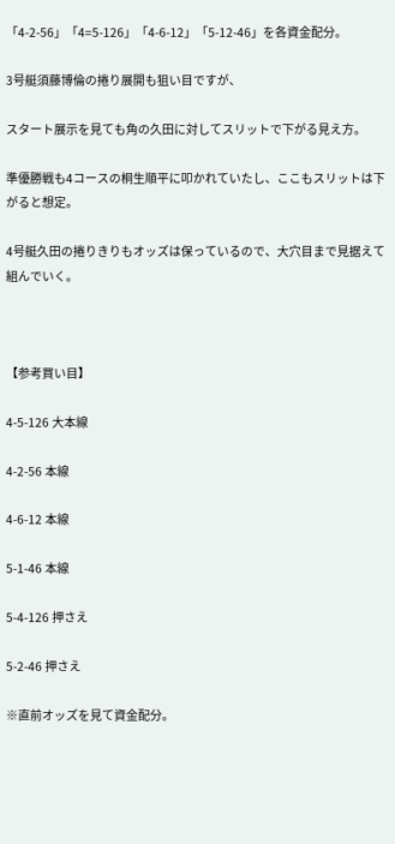「4-2-56」「4=5-126」「4-6-12」「5-12-46」を各資金配分。

3号艇須藤博倫の捲り展開も狙い目ですが、

スタート展示を見ても角の久田に対してスリットで下がる見え方。

準優勝戦も4コースの桐生順平に叩かれていたし、ここもスリットは下がると想定。

4号艇久田の捲りきりもオッズは保っているので、大穴目まで見据えて組んでいく。



【参考買い目】

4-5-126 大本線

4-2-56 本線

4-6-12 本線

5-1-46 本線

5-4-126 押さえ

5-2-46 押さえ

※直前オッズを見て資金配分。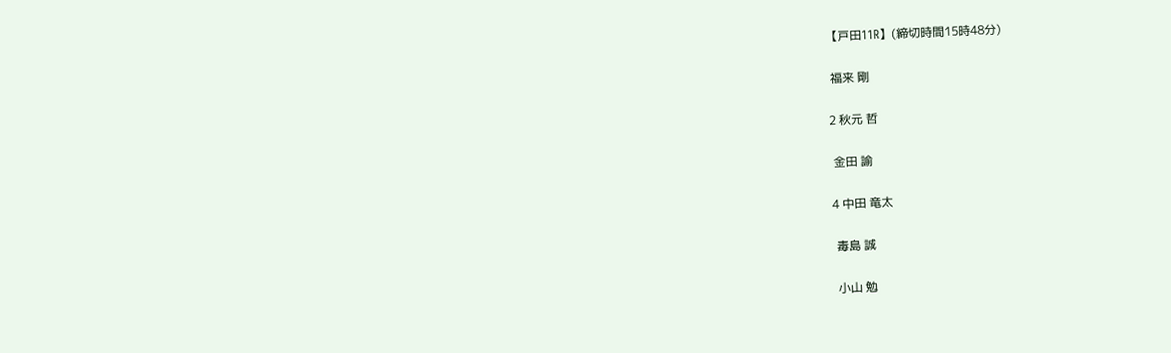【戸田11R】(締切時間15時48分)

 福来 剛

2 秋元 哲

 金田 諭

4 中田 竜太

 毒島 誠

 小山 勉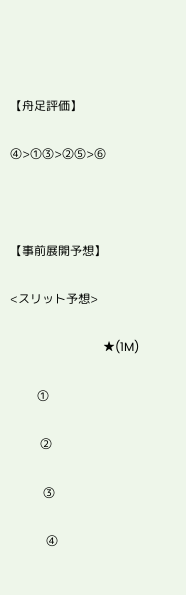【舟足評価】

④>①③>②⑤>⑥



【事前展開予想】

<スリット予想>

                               ★(1M)

         ①

          ②

           ③

            ④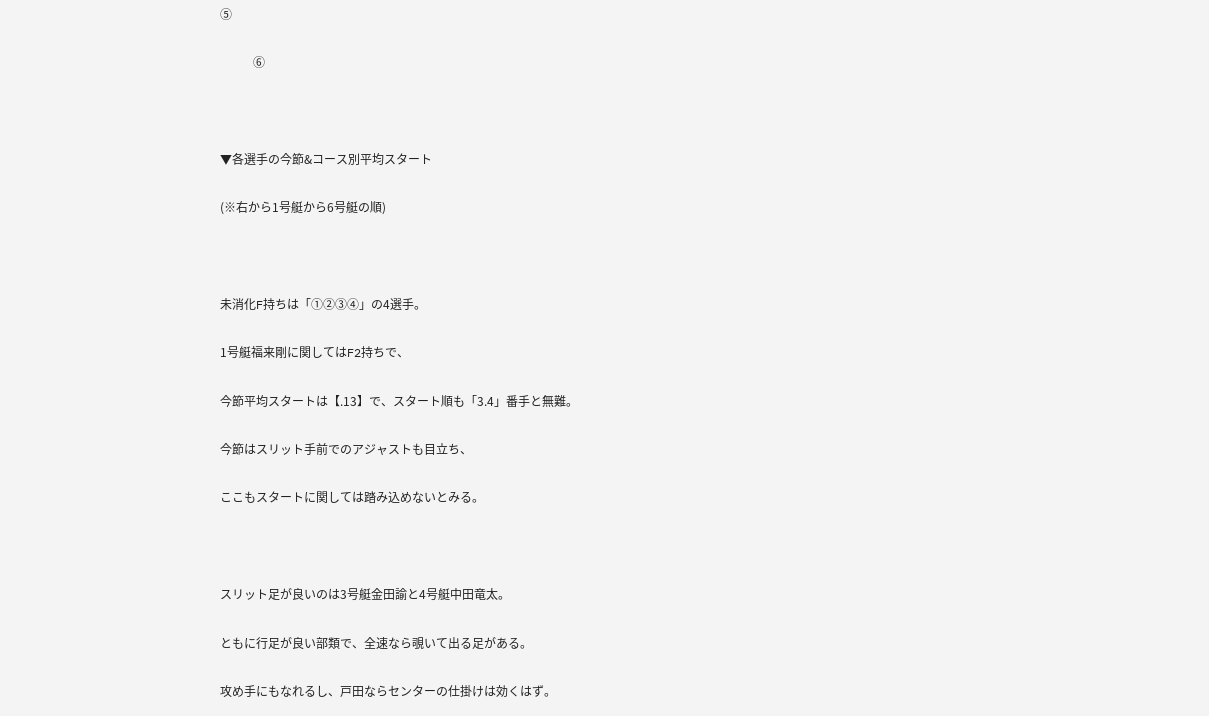⑤

           ⑥



▼各選手の今節&コース別平均スタート

(※右から1号艇から6号艇の順)



未消化F持ちは「①②③④」の4選手。

1号艇福来剛に関してはF2持ちで、

今節平均スタートは【.13】で、スタート順も「3.4」番手と無難。

今節はスリット手前でのアジャストも目立ち、

ここもスタートに関しては踏み込めないとみる。



スリット足が良いのは3号艇金田諭と4号艇中田竜太。

ともに行足が良い部類で、全速なら覗いて出る足がある。

攻め手にもなれるし、戸田ならセンターの仕掛けは効くはず。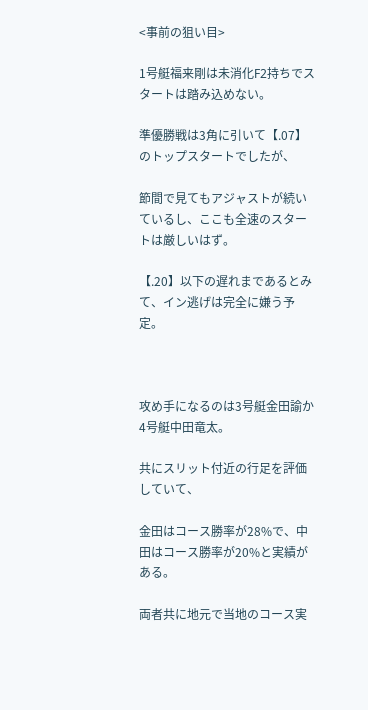<事前の狙い目>

1号艇福来剛は未消化F2持ちでスタートは踏み込めない。

準優勝戦は3角に引いて【.07】のトップスタートでしたが、

節間で見てもアジャストが続いているし、ここも全速のスタートは厳しいはず。

【.20】以下の遅れまであるとみて、イン逃げは完全に嫌う予定。



攻め手になるのは3号艇金田諭か4号艇中田竜太。

共にスリット付近の行足を評価していて、

金田はコース勝率が28%で、中田はコース勝率が20%と実績がある。

両者共に地元で当地のコース実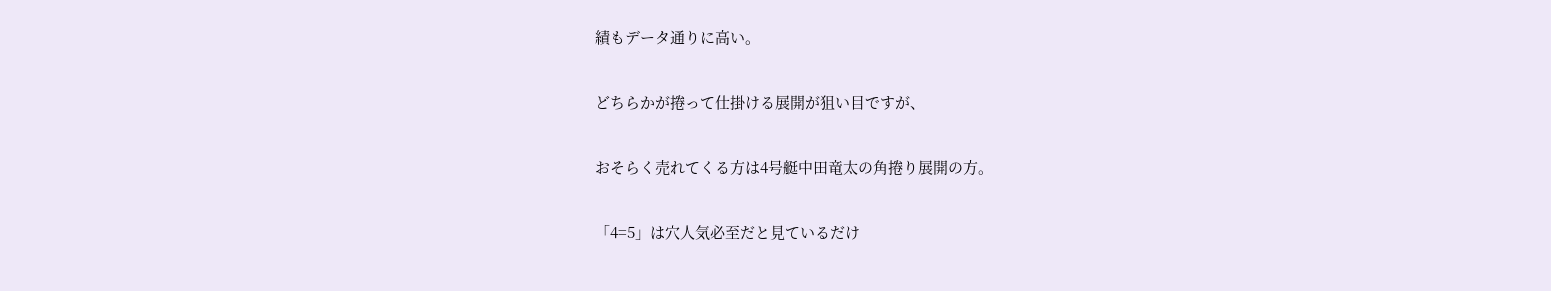績もデータ通りに高い。

どちらかが捲って仕掛ける展開が狙い目ですが、

おそらく売れてくる方は4号艇中田竜太の角捲り展開の方。

「4=5」は穴人気必至だと見ているだけ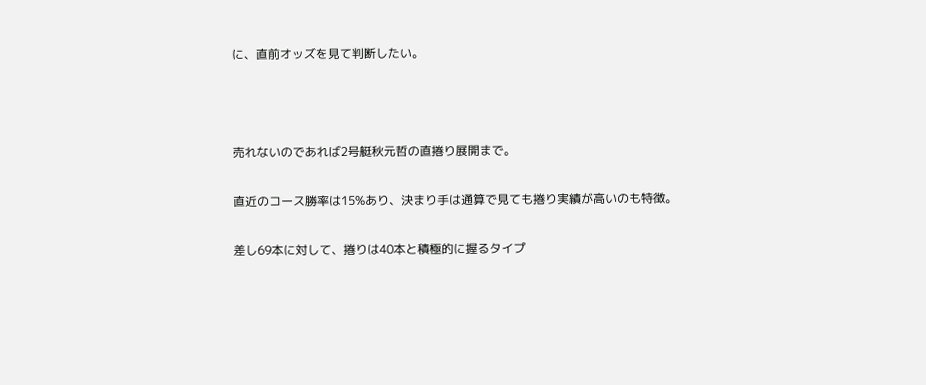に、直前オッズを見て判断したい。



売れないのであれば2号艇秋元哲の直捲り展開まで。

直近のコース勝率は15%あり、決まり手は通算で見ても捲り実績が高いのも特徴。

差し69本に対して、捲りは40本と積極的に握るタイプ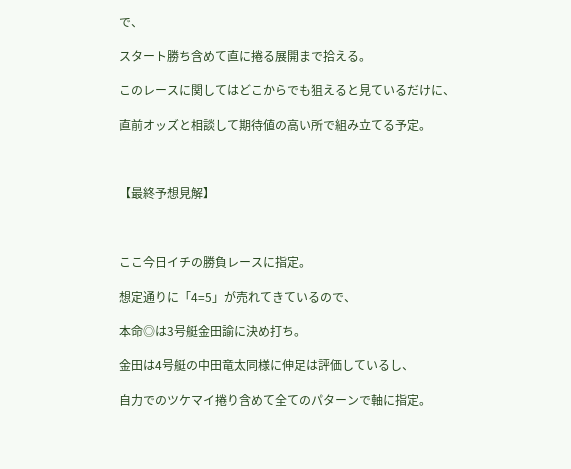で、

スタート勝ち含めて直に捲る展開まで拾える。

このレースに関してはどこからでも狙えると見ているだけに、

直前オッズと相談して期待値の高い所で組み立てる予定。



【最終予想見解】



ここ今日イチの勝負レースに指定。

想定通りに「4=5」が売れてきているので、

本命◎は3号艇金田諭に決め打ち。

金田は4号艇の中田竜太同様に伸足は評価しているし、

自力でのツケマイ捲り含めて全てのパターンで軸に指定。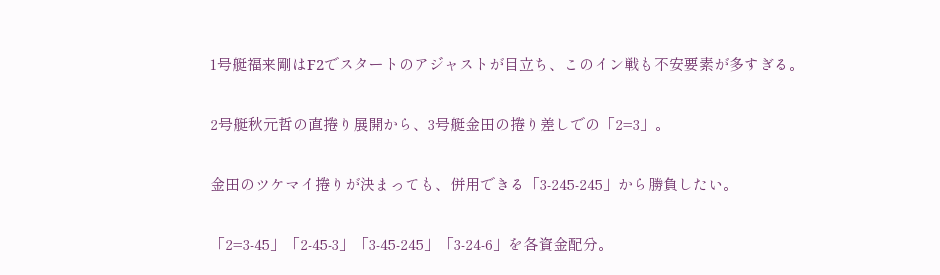1号艇福来剛はF2でスタートのアジャストが目立ち、このイン戦も不安要素が多すぎる。

2号艇秋元哲の直捲り展開から、3号艇金田の捲り差しでの「2=3」。

金田のツケマイ捲りが決まっても、併用できる「3-245-245」から勝負したい。

「2=3-45」「2-45-3」「3-45-245」「3-24-6」を各資金配分。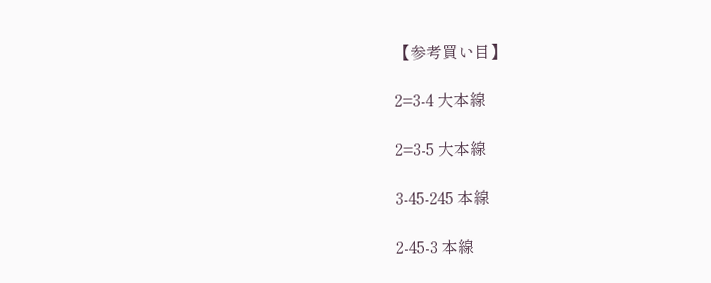【参考買い目】

2=3-4 大本線

2=3-5 大本線

3-45-245 本線

2-45-3 本線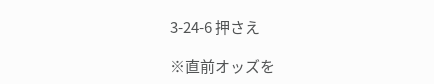3-24-6 押さえ

※直前オッズを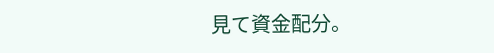見て資金配分。